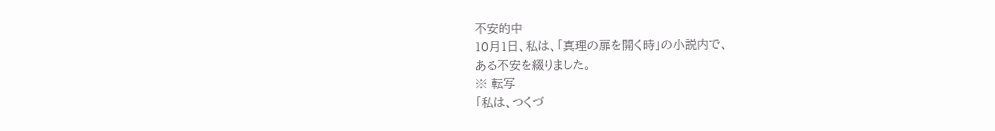不安的中
10月1日、私は、「真理の扉を開く時」の小説内で、
ある不安を綴りました。
※ 転写
「私は、つくづ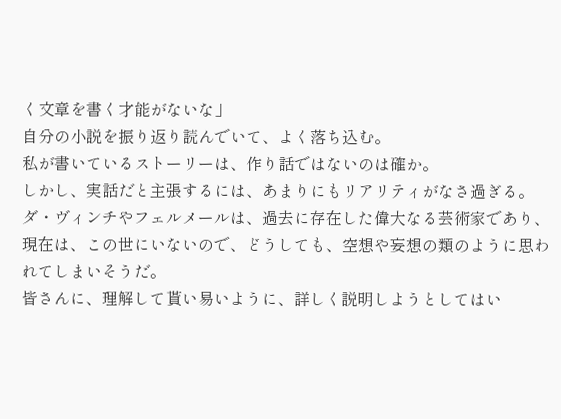く文章を書く才能がないな」
自分の小説を振り返り読んでいて、よく落ち込む。
私が書いているストーリーは、作り話ではないのは確か。
しかし、実話だと主張するには、あまりにもリアリティがなさ過ぎる。
ダ・ヴィンチやフェルメールは、過去に存在した偉大なる芸術家であり、現在は、この世にいないので、どうしても、空想や妄想の類のように思われてしまいそうだ。
皆さんに、理解して貰い易いように、詳しく説明しようとしてはい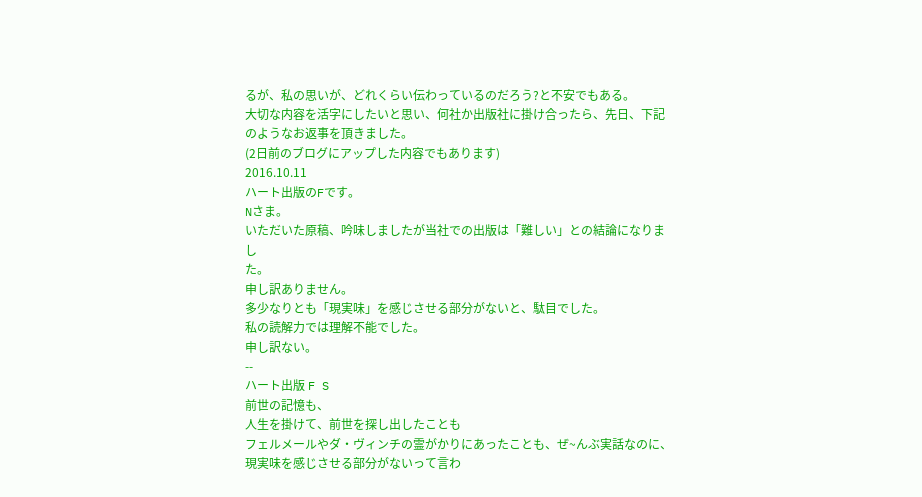るが、私の思いが、どれくらい伝わっているのだろう?と不安でもある。
大切な内容を活字にしたいと思い、何社か出版社に掛け合ったら、先日、下記のようなお返事を頂きました。
(2日前のブログにアップした内容でもあります)
2016.10.11
ハート出版のFです。
Nさま。
いただいた原稿、吟味しましたが当社での出版は「難しい」との結論になりまし
た。
申し訳ありません。
多少なりとも「現実味」を感じさせる部分がないと、駄目でした。
私の読解力では理解不能でした。
申し訳ない。
--
ハート出版 F S
前世の記憶も、
人生を掛けて、前世を探し出したことも
フェルメールやダ・ヴィンチの霊がかりにあったことも、ぜ~んぶ実話なのに、
現実味を感じさせる部分がないって言わ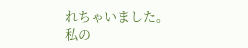れちゃいました。
私の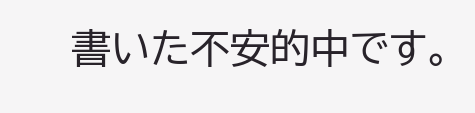書いた不安的中です。